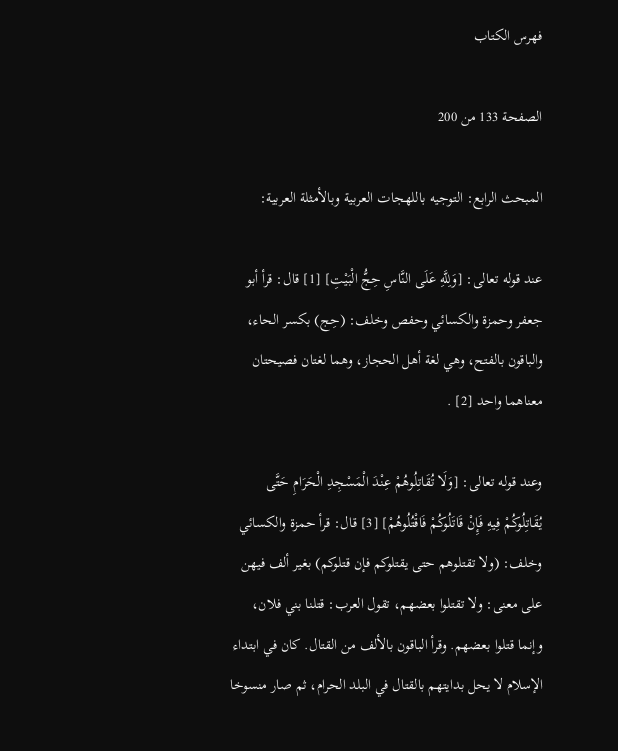فهرس الكتاب

الصفحة 133 من 200

المبحث الرابع: التوجيه باللهجات العربية وبالأمثلة العربية:

عند قوله تعالى: [وَلِلَّهِ عَلَى النَّاسِ حِجُّ الْبَيْتِ] [1] قال: قرأ أبو جعفر وحمزة والكسائي وحفص وخلف: (حِج) بكسر الحاء، والباقون بالفتح، وهي لغة أهل الحجاز، وهما لغتان فصيحتان معناهما واحد [2] .

وعند قوله تعالى: [وَلَا تُقَاتِلُوهُمْ عِنْدَ الْمَسْجِدِ الْحَرَامِ حَتَّى يُقَاتِلُوكُمْ فِيهِ فَإِنْ قَاتَلُوكُمْ فَاقْتُلُوهُمْ] [3] قال: قرأ حمزة والكسائي وخلف: (ولا تقتلوهم حتى يقتلوكم فإن قتلوكم) بغير ألف فيهن على معنى: ولا تقتلوا بعضهم، تقول العرب: قتلنا بني فلان، وإنما قتلوا بعضهم. وقرأ الباقون بالألف من القتال. كان في ابتداء الإسلام لا يحل بدايتهم بالقتال في البلد الحرام، ثم صار منسوخا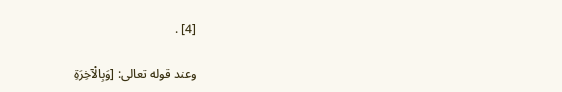[4] .

وعند قوله تعالى: [وَبِالْآخِرَةِ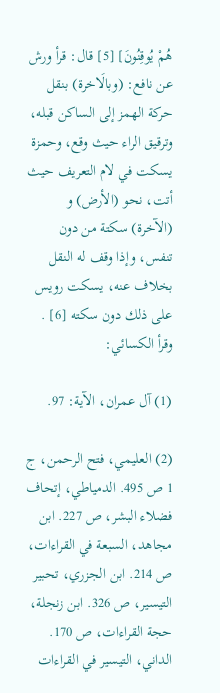هُمْ يُوقِنُونَ] [5] قال: قرأ ورش عن نافع: (وبالَاخرة) بنقل حركة الهمز إلى الساكن قبله، وترقيق الراء حيث وقع، وحمزة يسكت في لام التعريف حيث أتت، نحو (الأرض) و (الآخرة) سكتة من دون تنفس، وإذا وقف له النقل بخلاف عنه، يسكت رويس على ذلك دون سكته [6] . وقرأ الكسائي:

(1) آل عمران، الآية: 97.

(2) العليمي، فتح الرحمن، ج 1 ص 495. الدمياطي، إتحاف فضلاء البشر، ص 227. ابن مجاهد، السبعة في القراءات، ص 214. ابن الجزري، تحبير التيسير، ص 326. ابن زنجلة، حجة القراءات، ص 170. الداني، التيسير في القراءات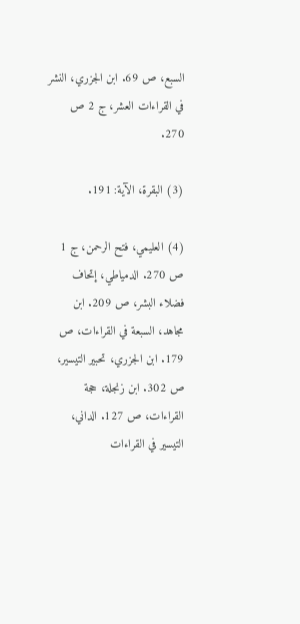السبع، ص 69. ابن الجزري، النشر في القراءات العشر، ج 2 ص 270.

(3) البقرة، الآية: 191.

(4) العليمي، فتح الرحمن، ج 1 ص 270. الدمياطي، إتحاف فضلاء البشر، ص 209. ابن مجاهد، السبعة في القراءات، ص 179. ابن الجزري، تحبير التيسير، ص 302. ابن زنجلة، حجة القراءات، ص 127. الداني، التيسير في القراءات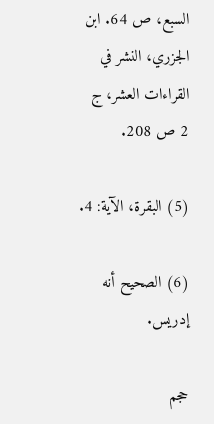السبع، ص 64. ابن الجزري، النشر في القراءات العشر، ج 2 ص 208.

(5) البقرة، الآية: 4.

(6) الصحيح أنه إدريس.

حجم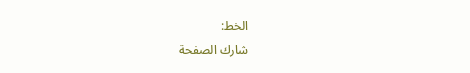الخط:
شارك الصفحة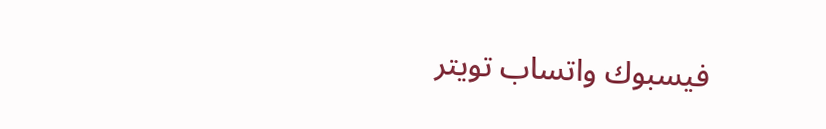فيسبوك واتساب تويتر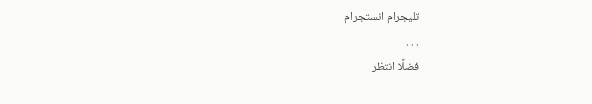تليجرام انستجرام
. . .
فضلًا انتظر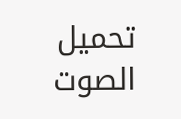تحميل الصوت